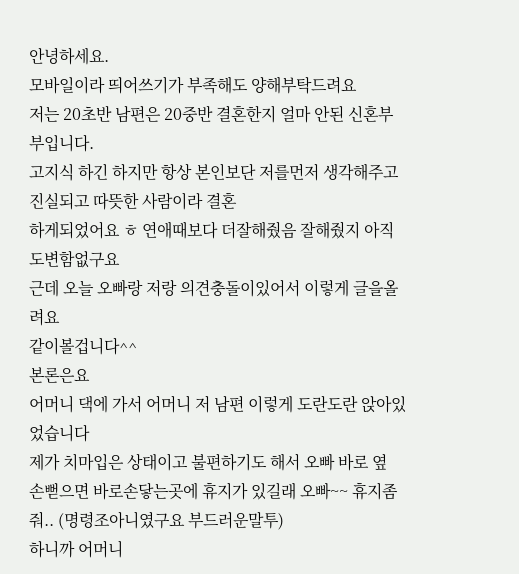안녕하세요.
모바일이라 띄어쓰기가 부족해도 양해부탁드려요
저는 20초반 남편은 20중반 결혼한지 얼마 안된 신혼부부입니다.
고지식 하긴 하지만 항상 본인보단 저를먼저 생각해주고 진실되고 따뜻한 사람이라 결혼
하게되었어요 ㅎ 연애때보다 더잘해줬음 잘해줬지 아직도변함없구요
근데 오늘 오빠랑 저랑 의견충돌이있어서 이렇게 글을올려요
같이볼겁니다^^
본론은요
어머니 댁에 가서 어머니 저 남편 이렇게 도란도란 앉아있었습니다
제가 치마입은 상태이고 불편하기도 해서 오빠 바로 옆
손뻗으면 바로손닿는곳에 휴지가 있길래 오빠~~ 휴지좀줘.. (명령조아니였구요 부드러운말투)
하니까 어머니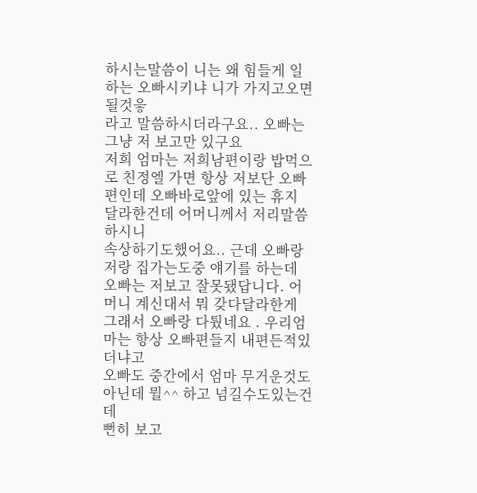하시는말씀이 니는 왜 힘들게 일하는 오빠시키냐 니가 가지고오면 될것읗
라고 말씀하시더라구요.. 오빠는 그냥 저 보고만 있구요
저희 엄마는 저희남편이랑 밥먹으로 친정엘 가면 항상 저보단 오빠
편인데 오빠바로앞에 있는 휴지 달라한건데 어머니께서 저리말씀하시니
속상하기도했어요.. 근데 오빠랑저랑 집가는도중 얘기를 하는데
오빠는 저보고 잘못됐답니다. 어머니 계신대서 뭐 갖다달라한게
그래서 오빠랑 다퉜네요 . 우리엄마는 항상 오빠편들지 내편든적있더냐고
오빠도 중간에서 엄마 무거운것도아닌데 뭘^^ 하고 넘길수도있는건데
뻔히 보고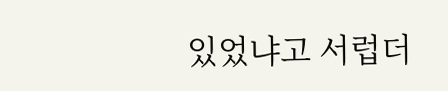있었냐고 서럽더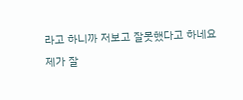라고 하니까 저보고 잘못했다고 하네요
제가 잘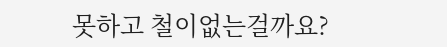못하고 철이없는걸까요?